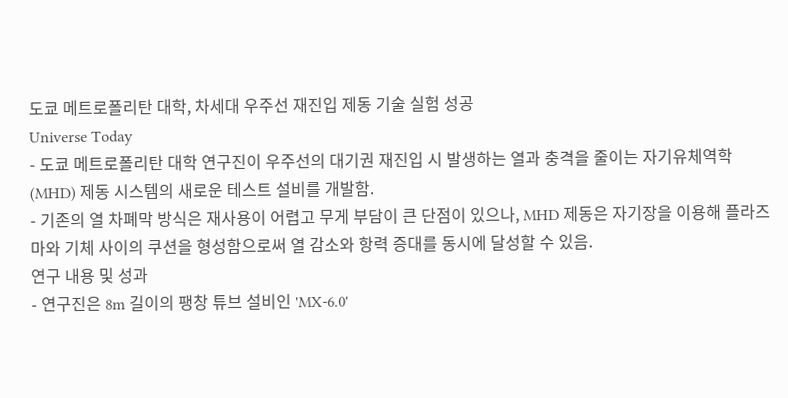도쿄 메트로폴리탄 대학, 차세대 우주선 재진입 제동 기술 실험 성공
Universe Today
- 도쿄 메트로폴리탄 대학 연구진이 우주선의 대기권 재진입 시 발생하는 열과 충격을 줄이는 자기유체역학(MHD) 제동 시스템의 새로운 테스트 설비를 개발함.
- 기존의 열 차폐막 방식은 재사용이 어렵고 무게 부담이 큰 단점이 있으나, MHD 제동은 자기장을 이용해 플라즈마와 기체 사이의 쿠션을 형성함으로써 열 감소와 항력 증대를 동시에 달성할 수 있음.
연구 내용 및 성과
- 연구진은 8m 길이의 팽창 튜브 설비인 'MX-6.0'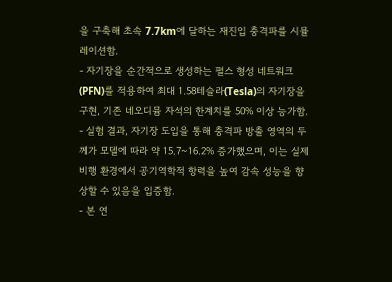을 구축해 초속 7.7km에 달하는 재진입 충격파를 시뮬레이션함.
- 자기장을 순간적으로 생성하는 펄스 형성 네트워크(PFN)를 적용하여 최대 1.58테슬라(Tesla)의 자기장을 구현, 기존 네오디뮴 자석의 한계치를 50% 이상 능가함.
- 실험 결과, 자기장 도입을 통해 충격파 방출 영역의 두께가 모델에 따라 약 15.7~16.2% 증가했으며, 이는 실제 비행 환경에서 공기역학적 항력을 높여 감속 성능을 향상할 수 있음을 입증함.
- 본 연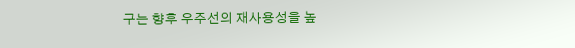구는 향후 우주선의 재사용성을 높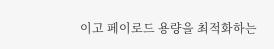이고 페이로드 용량을 최적화하는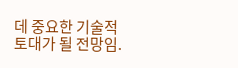데 중요한 기술적 토대가 될 전망임.